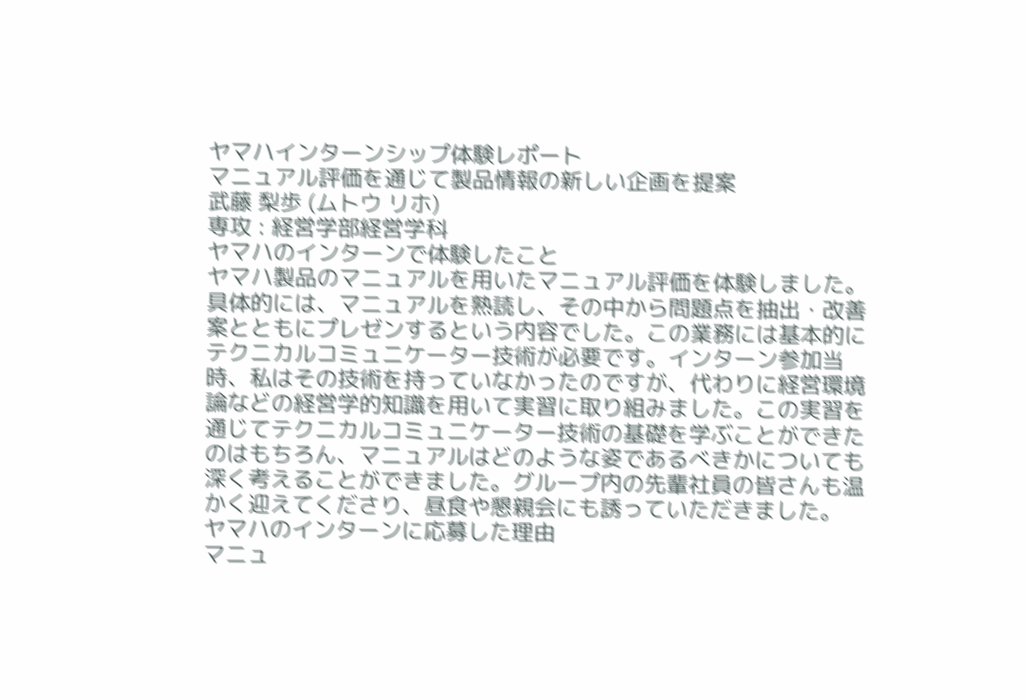ヤマハインターンシップ体験レポート
マニュアル評価を通じて製品情報の新しい企画を提案
武藤 梨歩 (ムトウ リホ)
専攻 : 経営学部経営学科
ヤマハのインターンで体験したこと
ヤマハ製品のマニュアルを用いたマニュアル評価を体験しました。具体的には、マニュアルを熟読し、その中から問題点を抽出・改善案とともにプレゼンするという内容でした。この業務には基本的にテクニカルコミュニケーター技術が必要です。インターン参加当時、私はその技術を持っていなかったのですが、代わりに経営環境論などの経営学的知識を用いて実習に取り組みました。この実習を通じてテクニカルコミュニケーター技術の基礎を学ぶことができたのはもちろん、マニュアルはどのような姿であるべきかについても深く考えることができました。グループ内の先輩社員の皆さんも温かく迎えてくださり、昼食や懇親会にも誘っていただきました。
ヤマハのインターンに応募した理由
マニュ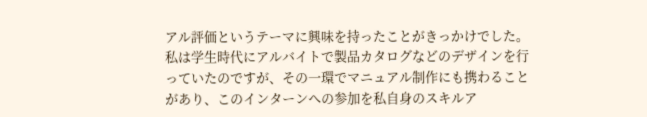アル評価というテーマに興味を持ったことがきっかけでした。私は学生時代にアルバイトで製品カタログなどのデザインを行っていたのですが、その一環でマニュアル制作にも携わることがあり、このインターンへの参加を私自身のスキルア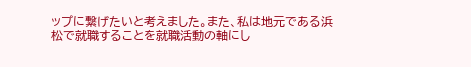ップに繋げたいと考えました。また、私は地元である浜松で就職することを就職活動の軸にし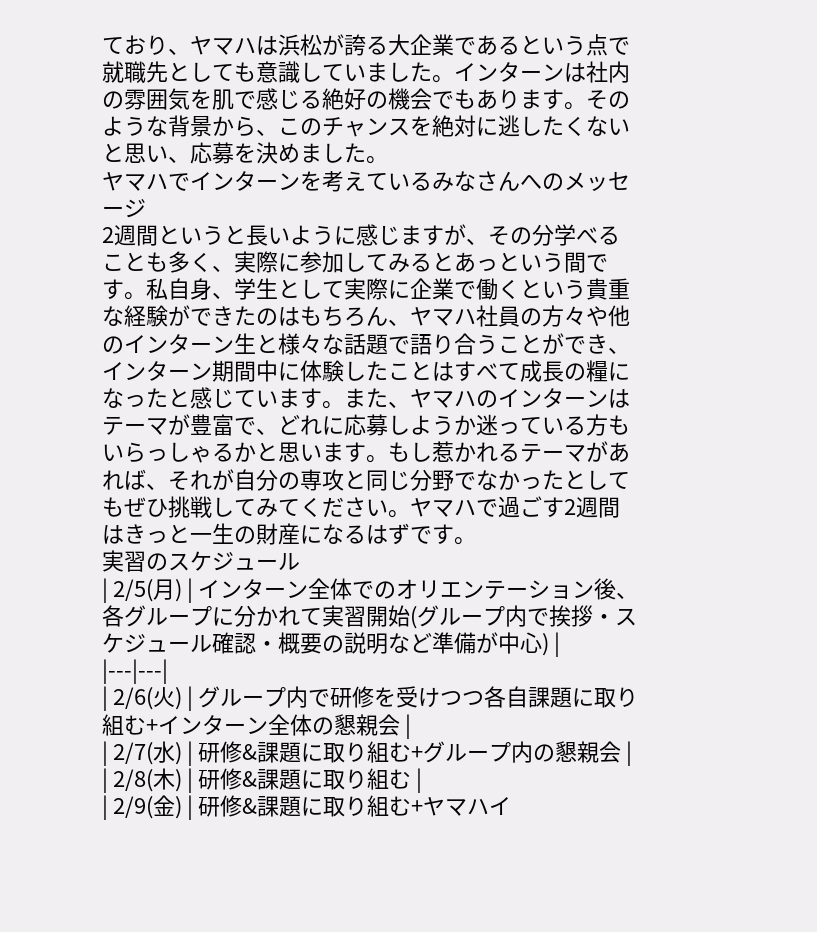ており、ヤマハは浜松が誇る大企業であるという点で就職先としても意識していました。インターンは社内の雰囲気を肌で感じる絶好の機会でもあります。そのような背景から、このチャンスを絶対に逃したくないと思い、応募を決めました。
ヤマハでインターンを考えているみなさんへのメッセージ
2週間というと長いように感じますが、その分学べることも多く、実際に参加してみるとあっという間です。私自身、学生として実際に企業で働くという貴重な経験ができたのはもちろん、ヤマハ社員の方々や他のインターン生と様々な話題で語り合うことができ、インターン期間中に体験したことはすべて成長の糧になったと感じています。また、ヤマハのインターンはテーマが豊富で、どれに応募しようか迷っている方もいらっしゃるかと思います。もし惹かれるテーマがあれば、それが自分の専攻と同じ分野でなかったとしてもぜひ挑戦してみてください。ヤマハで過ごす2週間はきっと一生の財産になるはずです。
実習のスケジュール
| 2/5(月) | インターン全体でのオリエンテーション後、各グループに分かれて実習開始(グループ内で挨拶・スケジュール確認・概要の説明など準備が中心) |
|---|---|
| 2/6(火) | グループ内で研修を受けつつ各自課題に取り組む+インターン全体の懇親会 |
| 2/7(水) | 研修&課題に取り組む+グループ内の懇親会 |
| 2/8(木) | 研修&課題に取り組む |
| 2/9(金) | 研修&課題に取り組む+ヤマハイ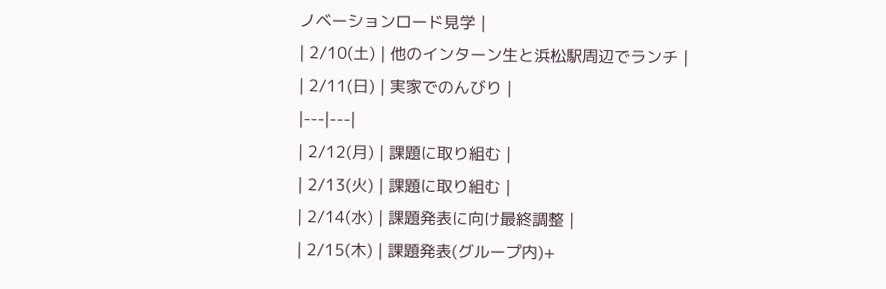ノベーションロード見学 |
| 2/10(土) | 他のインターン生と浜松駅周辺でランチ |
| 2/11(日) | 実家でのんびり |
|---|---|
| 2/12(月) | 課題に取り組む |
| 2/13(火) | 課題に取り組む |
| 2/14(水) | 課題発表に向け最終調整 |
| 2/15(木) | 課題発表(グループ内)+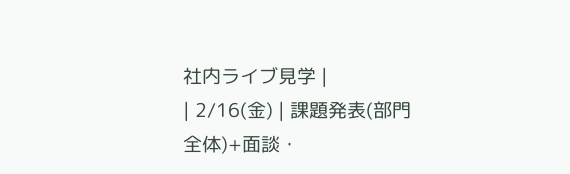社内ライブ見学 |
| 2/16(金) | 課題発表(部門全体)+面談・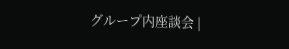グループ内座談会 |